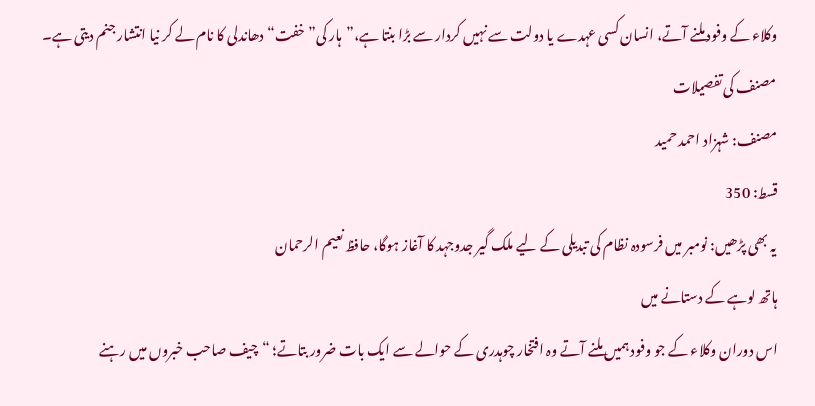وکلاء کے وفود ملنے آتے، انسان کسی عہدے یا دولت سے نہیں کردار سے بڑا بنتا ہے،”ہار کی”خفت“ دھاندلی کا نام لے کر نیا انتشار جنم دیتی ہے۔
مصنف کی تفصیلات
مصنف: شہزاد احمد حمید
قسط: 350
یہ بھی پڑھیں: نومبر میں فرسودہ نظام کی تبدیلی کے لیے ملک گیر جدوجہد کا آغاز ہوگا، حافظ نعیم الرحمان
ہاتھ لوہے کے دستانے میں
اس دوران وکلاء کے جو وفود ہمیں ملنے آتے وہ افتخار چوہدری کے حوالے سے ایک بات ضرور بتاتے؛ “چیف صاحب خبروں میں رہنے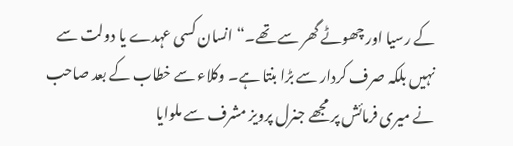کے رسیا اور چھوٹے گھر سے تھے۔“ انسان کسی عہدے یا دولت سے نہیں بلکہ صرف کردار سے بڑا بنتا ہے۔ وکلاء سے خطاب کے بعد صاحب نے میری فرمائش پر مجھے جنرل پرویز مشرف سے ملوایا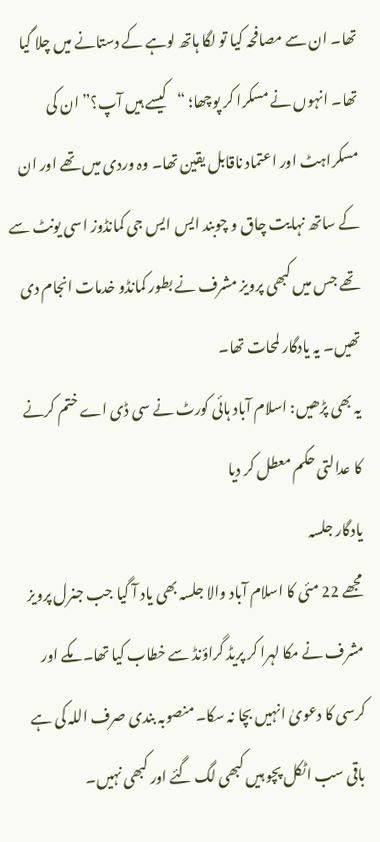تھا۔ ان سے مصافحہ کیا تو لگا ہاتھ لوہے کے دستانے میں چلا گیا تھا۔ انہوں نے مسکرا کر پوچھا؛ “کیسے ہیں آپ؟” ان کی مسکراہٹ اور اعتماد ناقابل یقین تھا۔ وہ وردی میں تھے اور ان کے ساتھ نہایت چاق و چوبند ایس ایس جی کمانڈوز اسی یونٹ سے تھے جس میں کبھی پرویز مشرف نے بطور کمانڈو خدمات انجام دی تھیں۔ یہ یادگار لمحات تھا۔
یہ بھی پڑھیں: اسلام آباد ہائی کورٹ نے سی ڈی اے ختم کرنے کا عدالتی حکم معطل کر دیا
یادگار جلسہ
مجھے 22 مئی کا اسلام آباد والا جلسہ بھی یاد آ گیا جب جنرل پرویز مشرف نے مکا لہرا کر پریڈ گراؤنڈ سے خطاب کیا تھا۔ مکے اور کرسی کا دعویٰ انہیں بچا نہ سکا۔ منصوبہ بندی صرف اللہ کی ہے باقی سب اٹکل پچو ہیں کبھی لگ گئے اور کبھی نہیں۔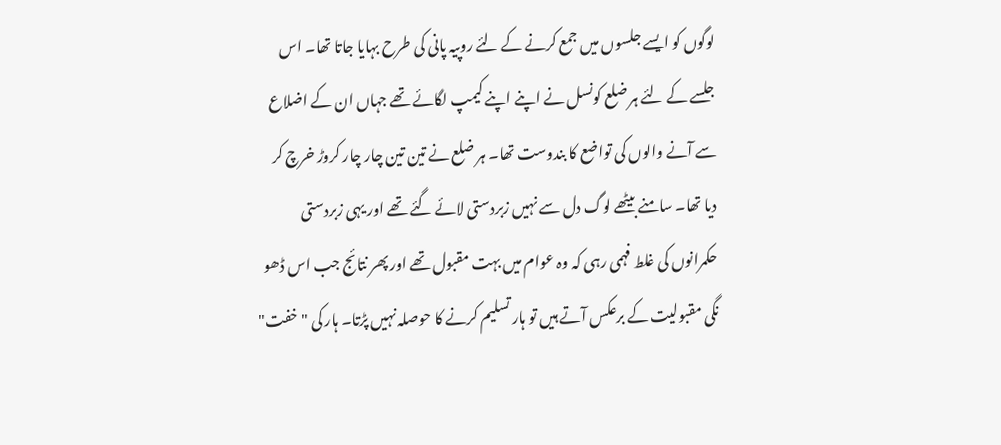لوگوں کو ایسے جلسوں میں جمع کرنے کے لئے روپیہ پانی کی طرح بہایا جاتا تھا۔ اس جلسے کے لئے ہر ضلع کونسل نے اپنے اپنے کیمپ لگائے تھے جہاں ان کے اضلاع سے آنے والوں کی تواضع کا بندوست تھا۔ ہر ضلع نے تین تین چار چار کروڑ خرچ کر دیا تھا۔ سامنے بیٹھے لوگ دل سے نہیں زبردستی لائے گئے تھے اور یہی زبردستی حکمرانوں کی غلط فہمی رہی کہ وہ عوام میں بہت مقبول تھے اور پھر نتائج جب اس ڈھو نگی مقبولیت کے برعکس آتے ہیں تو ہار تسلیم کرنے کا حوصلہ نہیں پڑتا۔ ہار کی "خفت"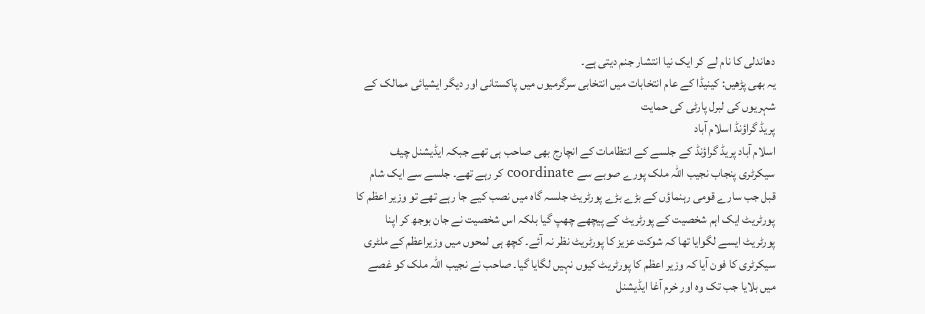دھاندلی کا نام لے کر ایک نیا انتشار جنم دیتی ہے۔
یہ بھی پڑھیں: کینیڈا کے عام انتخابات میں انتخابی سرگرمیوں میں پاکستانی اور دیگر ایشیائی ممالک کے شہریوں کی لبرل پارٹی کی حمایت
پریڈ گراؤنڈ اسلام آباد
اسلام آباد پریڈ گراؤنڈ کے جلسے کے انتظامات کے انچارج بھی صاحب ہی تھے جبکہ ایڈیشنل چیف سیکرٹری پنجاب نجیب اللہ ملک پورے صوبے سے coordinate کر رہے تھے۔ جلسے سے ایک شام قبل جب سارے قومی رہنماؤں کے بڑے بڑے پورٹریٹ جلسہ گاہ میں نصب کیے جا رہے تھے تو وزیر اعظم کا پورٹریٹ ایک اہم شخصیت کے پورٹریٹ کے پیچھے چھپ گیا بلکہ اس شخصیت نے جان بوجھ کر اپنا پورٹریٹ ایسے لگوایا تھا کہ شوکت عزیز کا پورٹریٹ نظر نہ آئے۔ کچھ ہی لمحوں میں وزیراعظم کے ملٹری سیکرٹری کا فون آیا کہ وزیر اعظم کا پورٹریٹ کیوں نہیں لگایا گیا۔ صاحب نے نجیب اللہ ملک کو غصے میں بلایا جب تک وہ اور خرم آغا ایڈیشنل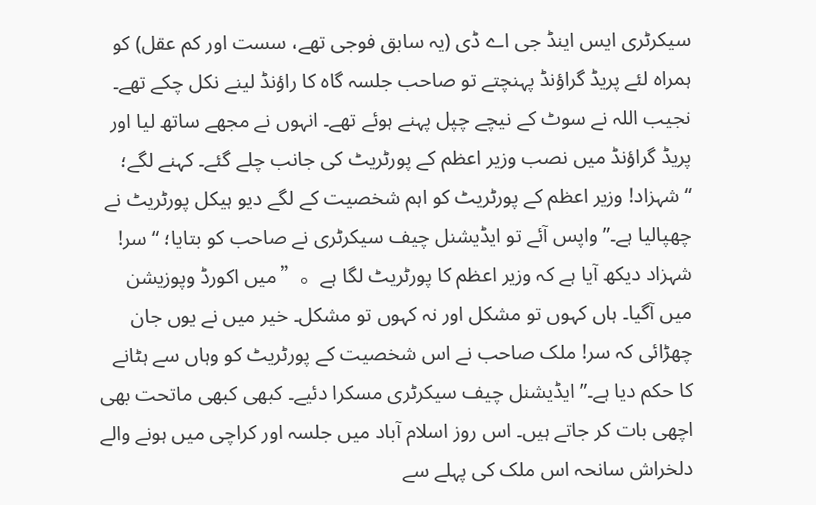سیکرٹری ایس اینڈ جی اے ڈی (یہ سابق فوجی تھے، سست اور کم عقل) کو ہمراہ لئے پریڈ گراؤنڈ پہنچتے تو صاحب جلسہ گاہ کا راؤنڈ لینے نکل چکے تھے۔ نجیب اللہ نے سوٹ کے نیچے چپل پہنے ہوئے تھے۔ انہوں نے مجھے ساتھ لیا اور پریڈ گراؤنڈ میں نصب وزیر اعظم کے پورٹریٹ کی جانب چلے گئے۔ کہنے لگے؛ “شہزاد! وزیر اعظم کے پورٹریٹ کو اہم شخصیت کے لگے دیو ہیکل پورٹریٹ نے چھپالیا ہے۔” واپس آئے تو ایڈیشنل چیف سیکرٹری نے صاحب کو بتایا؛ “سر! شہزاد دیکھ آیا ہے کہ وزیر اعظم کا پورٹریٹ لگا ہے。” میں اکورڈ وپوزیشن میں آگیا۔ ہاں کہوں تو مشکل اور نہ کہوں تو مشکل۔ خیر میں نے یوں جان چھڑائی کہ سر! ملک صاحب نے اس شخصیت کے پورٹریٹ کو وہاں سے ہٹانے کا حکم دیا ہے۔” ایڈیشنل چیف سیکرٹری مسکرا دئیے۔ کبھی کبھی ماتحت بھی اچھی بات کر جاتے ہیں۔ اس روز اسلام آباد میں جلسہ اور کراچی میں ہونے والے دلخراش سانحہ اس ملک کی پہلے سے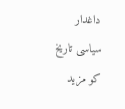داغدار سیاسی تاریخ کو مزید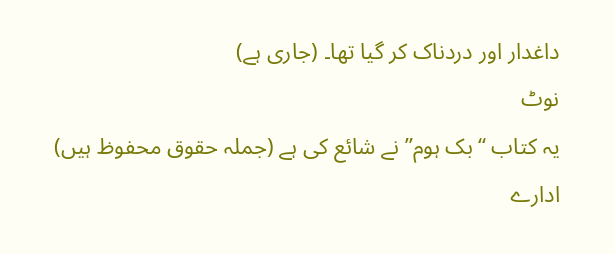داغدار اور دردناک کر گیا تھا۔ (جاری ہے)
نوٹ
یہ کتاب “بک ہوم” نے شائع کی ہے (جملہ حقوق محفوظ ہیں) ادارے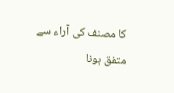کا مصنف کی آراء سے متفق ہونا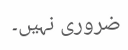ضروری نہیں۔